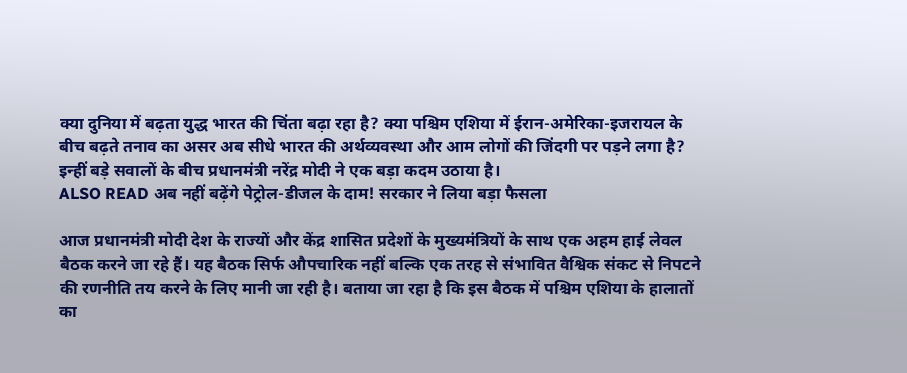क्या दुनिया में बढ़ता युद्ध भारत की चिंता बढ़ा रहा है? क्या पश्चिम एशिया में ईरान-अमेरिका-इजरायल के बीच बढ़ते तनाव का असर अब सीधे भारत की अर्थव्यवस्था और आम लोगों की जिंदगी पर पड़ने लगा है? इन्हीं बड़े सवालों के बीच प्रधानमंत्री नरेंद्र मोदी ने एक बड़ा कदम उठाया है।
ALSO READ अब नहीं बढ़ेंगे पेट्रोल-डीजल के दाम! सरकार ने लिया बड़ा फैसला

आज प्रधानमंत्री मोदी देश के राज्यों और केंद्र शासित प्रदेशों के मुख्यमंत्रियों के साथ एक अहम हाई लेवल बैठक करने जा रहे हैं। यह बैठक सिर्फ औपचारिक नहीं बल्कि एक तरह से संभावित वैश्विक संकट से निपटने की रणनीति तय करने के लिए मानी जा रही है। बताया जा रहा है कि इस बैठक में पश्चिम एशिया के हालातों का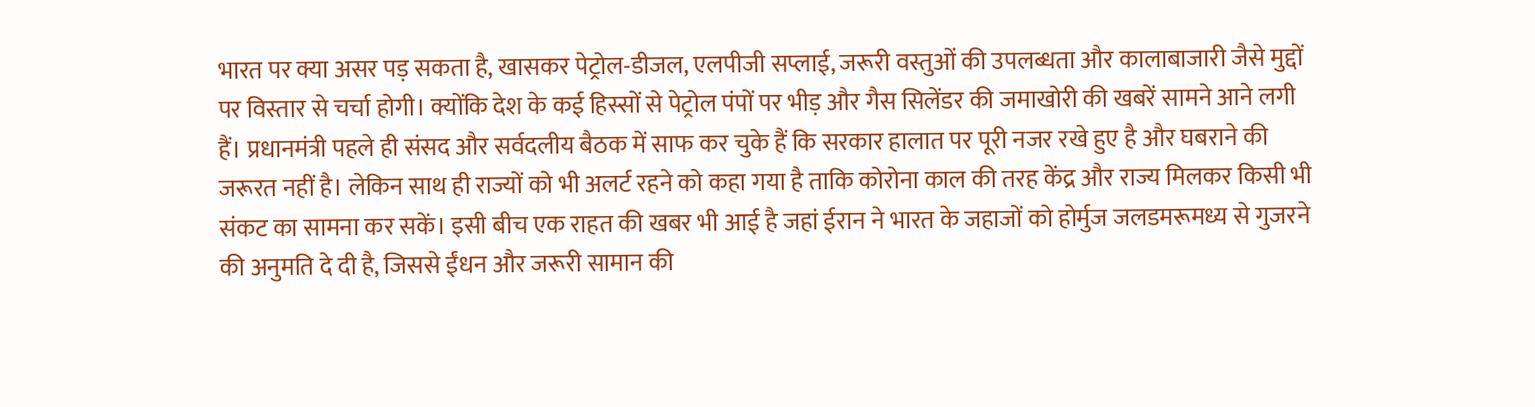भारत पर क्या असर पड़ सकता है, खासकर पेट्रोल-डीजल, एलपीजी सप्लाई, जरूरी वस्तुओं की उपलब्धता और कालाबाजारी जैसे मुद्दों पर विस्तार से चर्चा होगी। क्योंकि देश के कई हिस्सों से पेट्रोल पंपों पर भीड़ और गैस सिलेंडर की जमाखोरी की खबरें सामने आने लगी हैं। प्रधानमंत्री पहले ही संसद और सर्वदलीय बैठक में साफ कर चुके हैं कि सरकार हालात पर पूरी नजर रखे हुए है और घबराने की जरूरत नहीं है। लेकिन साथ ही राज्यों को भी अलर्ट रहने को कहा गया है ताकि कोरोना काल की तरह केंद्र और राज्य मिलकर किसी भी संकट का सामना कर सकें। इसी बीच एक राहत की खबर भी आई है जहां ईरान ने भारत के जहाजों को होर्मुज जलडमरूमध्य से गुजरने की अनुमति दे दी है, जिससे ईंधन और जरूरी सामान की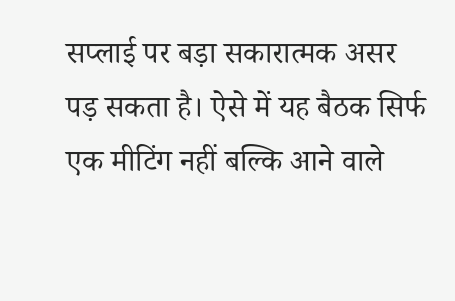सप्लाई पर बड़ा सकारात्मक असर पड़ सकता है। ऐसे में यह बैठक सिर्फ एक मीटिंग नहीं बल्कि आने वाले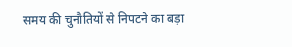समय की चुनौतियों से निपटने का बड़ा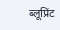ब्लूप्रिंट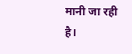मानी जा रही है।